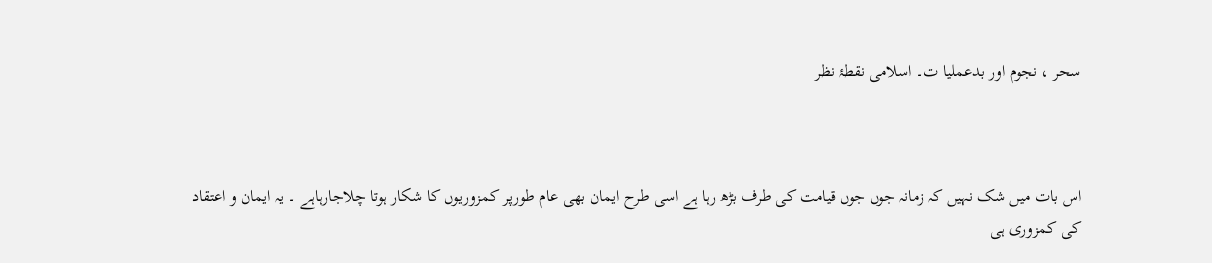سحر ، نجوم اور بدعملیا ت۔ اسلامی نقطۂ نظر



اس بات میں شک نہیں کہ زمانہ جوں جوں قیامت کی طرف بڑھ رہا ہے اسی طرح ایمان بھی عام طورپر کمزوریوں کا شکار ہوتا چلاجارہاہے ۔ یہ ایمان و اعتقاد کی کمزوری ہی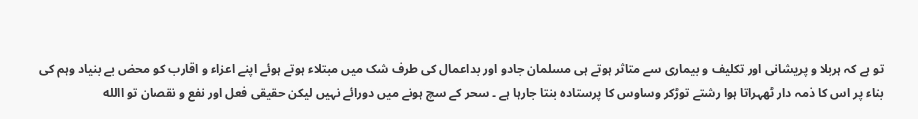تو ہے کہ ہربلا و پریشانی اور تکلیف و بیماری سے متاثر ہوتے ہی مسلمان جادو اور بداعمال کی طرف شک میں مبتلاء ہوتے ہوئے اپنے اعزاء و اقارب کو محض بے بنیاد وہم کی بناء پر اس کا ذمہ دار ٹھہراتا ہوا رشتے توڑکر وساوس کا پرستادہ بنتا جارہا ہے ۔ سحر کے سچ ہونے میں دورائے نہیں لیکن حقیقی فعل اور نفع و نقصان تو االله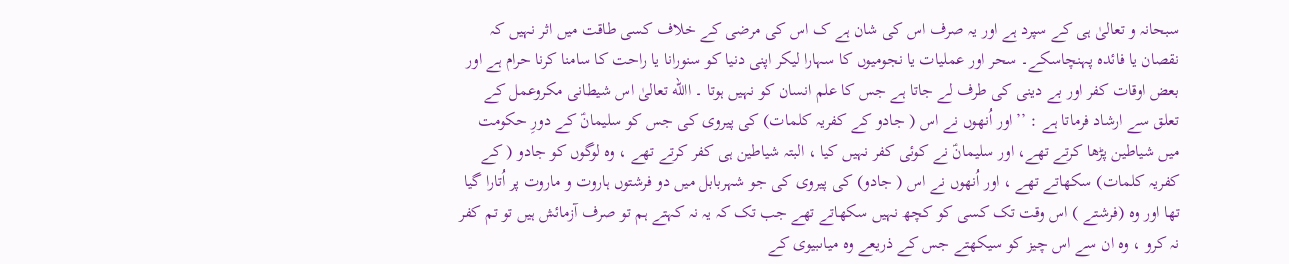سبحانہ و تعالیٰ ہی کے سپرد ہے اور یہ صرف اس کی شان ہے ک اس کی مرضی کے خلاف کسی طاقت میں اثر نہیں کہ نقصان یا فائدہ پہنچاسکے۔ سحر اور عملیات یا نجومیوں کا سہارا لیکر اپنی دنیا کو سنورانا یا راحت کا سامنا کرنا حرام ہے اور بعض اوقات کفر اور بے دینی کی طرف لے جاتا ہے جس کا علم انسان کو نہیں ہوتا ۔ االله تعالیٰ اس شیطانی مکروعمل کے تعلق سے ارشاد فرماتا ہے : ’’اور اُنھوں نے اس ( جادو کے کفریہ کلمات) کی پیروی کی جس کو سلیمانؑ کے دورِ حکومت میں شیاطین پڑھا کرتے تھے، اور سلیمانؑ نے کوئی کفر نہیں کیا ، البتہ شیاطین ہی کفر کرتے تھے ، وہ لوگوں کو جادو ( کے کفریہ کلمات) سکھاتے تھے ، اور اُنھوں نے اس ( جادو) کی پیروی کی جو شہربابل میں دو فرشتوں ہاروت و ماروت پر اُتارا گیا تھا اور وہ (فرشتے ) اس وقت تک کسی کو کچھ نہیں سکھاتے تھے جب تک کہ یہ نہ کہتے ہم تو صرف آزمائش ہیں تو تم کفر نہ کرو ، وہ ان سے اس چیز کو سیکھتے جس کے ذریعے وہ میاںبیوی کے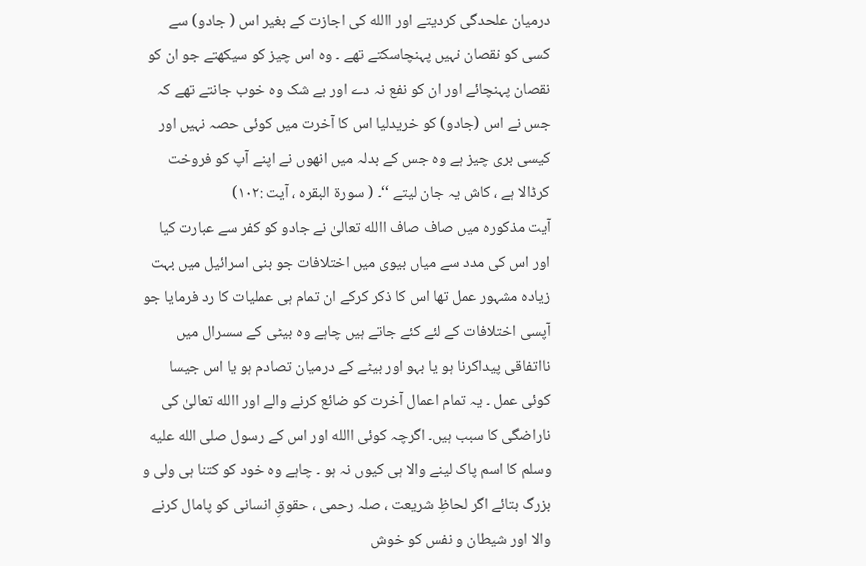درمیان علحدگی کردیتے اور االله کی اجازت کے بغیر اس ( جادو) سے کسی کو نقصان نہیں پہنچاسکتے تھے ۔ وہ اس چیز کو سیکھتے جو ان کو نقصان پہنچائے اور ان کو نفع نہ دے اور بے شک وہ خوب جانتے تھے کہ جس نے اس (جادو) کو خریدلیا اس کا آخرت میں کوئی حصہ نہیں اور کیسی بری چیز ہے وہ جس کے بدلہ میں انھوں نے اپنے آپ کو فروخت کرڈالا ہے ، کاش یہ جان لیتے ‘‘۔ ( سورۃ البقرہ ، آیت :۱۰۲)
آیت مذکورہ میں صاف صاف االله تعالیٰ نے جادو کو کفر سے عبارت کیا اور اس کی مدد سے میاں بیوی میں اختلافات جو بنی اسرائیل میں بہت زیادہ مشہور عمل تھا اس کا ذکر کرکے ان تمام ہی عملیات کا رد فرمایا جو آپسی اختلافات کے لئے کئے جاتے ہیں چاہے وہ بیٹی کے سسرال میں نااتفاقی پیداکرنا ہو یا بہو اور بیٹے کے درمیان تصادم ہو یا اس جیسا کوئی عمل ۔ یہ تمام اعمال آخرت کو ضائع کرنے والے اور االله تعالیٰ کی ناراضگی کا سبب ہیں۔ اگرچہ کوئی االله اور اس کے رسول صلى الله عليه وسلم کا اسم پاک لینے والا ہی کیوں نہ ہو ۔ چاہے وہ خود کو کتنا ہی ولی و بزرگ بتائے اگر لحاظِ شریعت ، صلہ رحمی ، حقوقِ انسانی کو پامال کرنے والا اور شیطان و نفس کو خوش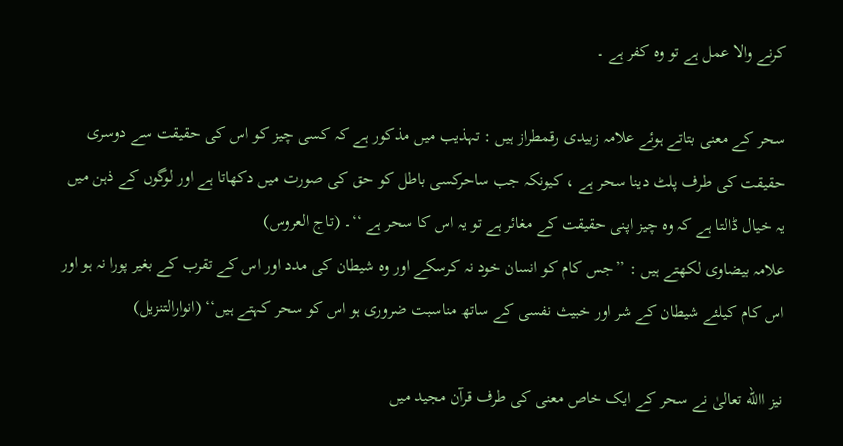کرنے والا عمل ہے تو وہ کفر ہے ۔

سحر کے معنی بتاتے ہوئے علامہ زبیدی رقمطراز ہیں : تہذیب میں مذکور ہے کہ کسی چیز کو اس کی حقیقت سے دوسری حقیقت کی طرف پلٹ دینا سحر ہے ، کیونکہ جب ساحرکسی باطل کو حق کی صورت میں دکھاتا ہے اور لوگوں کے ذہن میں یہ خیال ڈالتا ہے کہ وہ چیز اپنی حقیقت کے مغائر ہے تو یہ اس کا سحر ہے ‘‘۔ (تاج العروس)
علامہ بیضاوی لکھتے ہیں : ’’جس کام کو انسان خود نہ کرسکے اور وہ شیطان کی مدد اور اس کے تقرب کے بغیر پورا نہ ہو اور اس کام کیلئے شیطان کے شر اور خبیث نفسی کے ساتھ مناسبت ضروری ہو اس کو سحر کہتے ہیں‘‘ (انوارالتنزیل)

نیز االله تعالیٰ نے سحر کے ایک خاص معنی کی طرف قرآن مجید میں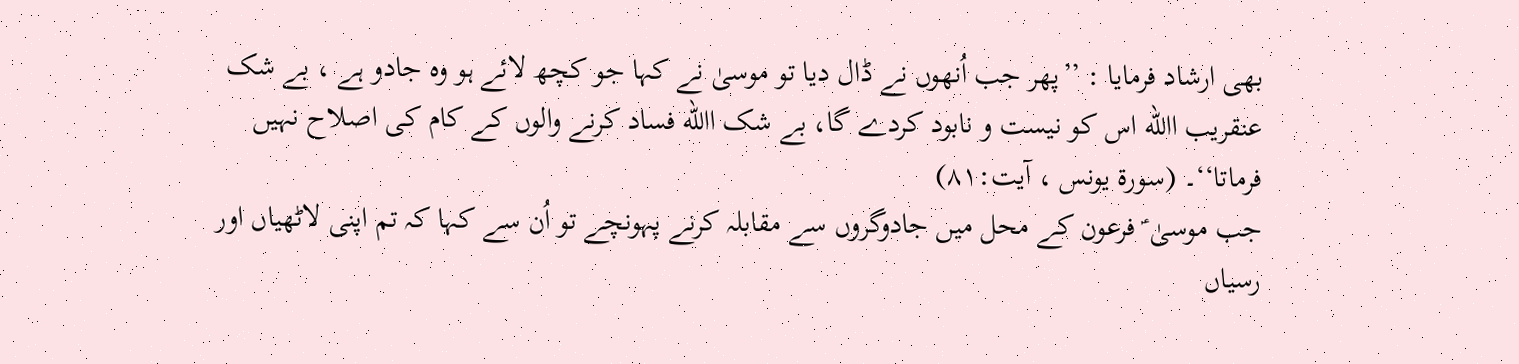بھی ارشاد فرمایا : ’’پھر جب اُنھوں نے ڈال دیا تو موسیٰ نے کہا جو کچھ لائے ہو وہ جادو ہے ، بے شک عنقریب االله اس کو نیست و نابود کردے گا، بے شک االله فساد کرنے والوں کے کام کی اصلاح نہیں فرماتا‘‘۔ (سورۃ یونس ، آیت:۸۱)
جب موسیٰ ؑ فرعون کے محل میں جادوگروں سے مقابلہ کرنے پہونچے تو اُن سے کہا کہ تم اپنی لاٹھیاں اور رسیاں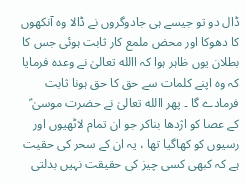ڈال دو تو جیسے ہی جادوگروں نے ڈالا وہ آنکھوں کا دھوکا اور محض ملمع کار ثابت ہوئی جس کا بطلان یوں ظاہر ہوا کہ االله تعالیٰ نے وعدہ فرمایا کہ وہ اپنے کلمات سے حق کا حق ہونا ثابت فرمادے گا ۔ پھر االله تعالیٰ نے حضرت موسیٰ ؑ کے عصا کو اژدھا بناکر جو ان تمام لاٹھیوں اور رسیوں کو کھاگیا تھا ، یہ ان کے سحر کی حقیت ہے کہ کبھی کسی چیز کی حقیقت نہیں بدلتی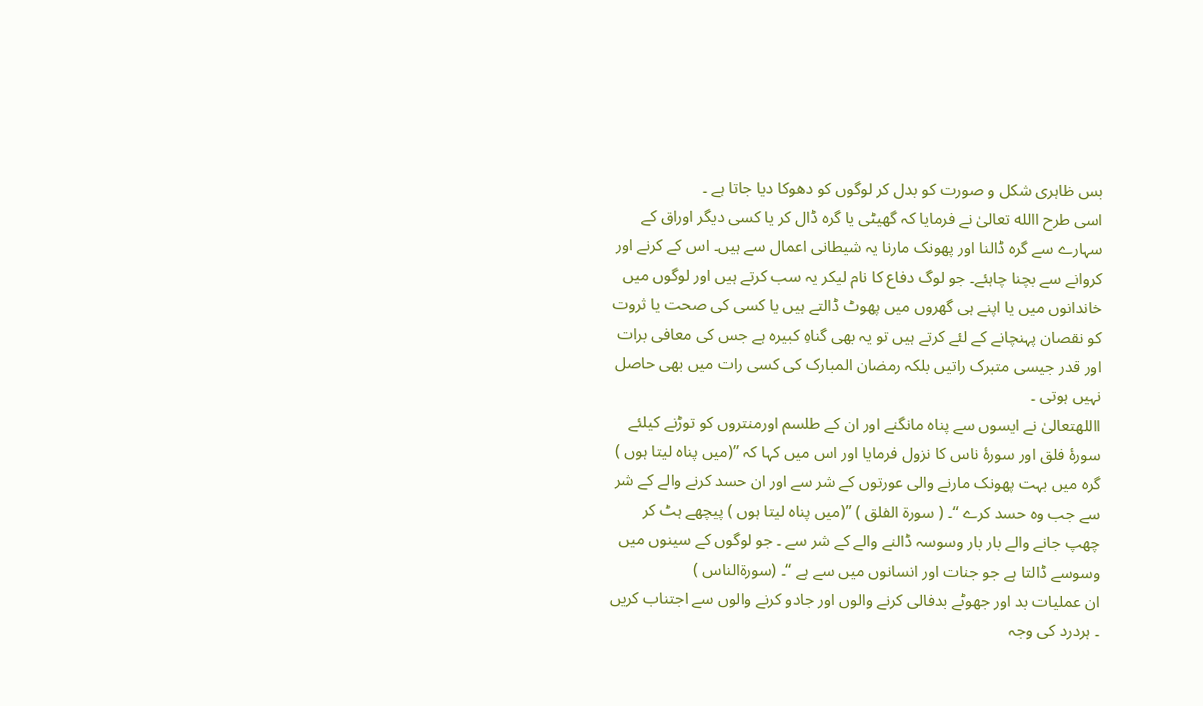بس ظاہری شکل و صورت کو بدل کر لوگوں کو دھوکا دیا جاتا ہے ۔
اسی طرح االله تعالیٰ نے فرمایا کہ گھیٹی یا گرہ ڈال کر یا کسی دیگر اوراق کے سہارے سے گرہ ڈالنا اور پھونک مارنا یہ شیطانی اعمال سے ہیں۔ اس کے کرنے اور کروانے سے بچنا چاہئے۔ جو لوگ دفاع کا نام لیکر یہ سب کرتے ہیں اور لوگوں میں خاندانوں میں یا اپنے ہی گھروں میں پھوٹ ڈالتے ہیں یا کسی کی صحت یا ثروت کو نقصان پہنچانے کے لئے کرتے ہیں تو یہ بھی گناہِ کبیرہ ہے جس کی معافی برات اور قدر جیسی متبرک راتیں بلکہ رمضان المبارک کی کسی رات میں بھی حاصل نہیں ہوتی ۔
االلهتعالیٰ نے ایسوں سے پناہ مانگنے اور ان کے طلسم اورمنتروں کو توڑنے کیلئے سورۂ فلق اور سورۂ ناس کا نزول فرمایا اور اس میں کہا کہ ’’(میں پناہ لیتا ہوں ) گرہ میں بہت پھونک مارنے والی عورتوں کے شر سے اور ان حسد کرنے والے کے شر سے جب وہ حسد کرے ‘‘۔ ( سورۃ الفلق ) ’’(میں پناہ لیتا ہوں ) پیچھے ہٹ کر چھپ جانے والے بار بار وسوسہ ڈالنے والے کے شر سے ۔ جو لوگوں کے سینوں میں وسوسے ڈالتا ہے جو جنات اور انسانوں میں سے ہے ‘‘۔ (سورۃالناس )
ان عملیات بد اور جھوٹے بدفالی کرنے والوں اور جادو کرنے والوں سے اجتناب کریں ۔ ہردرد کی وجہ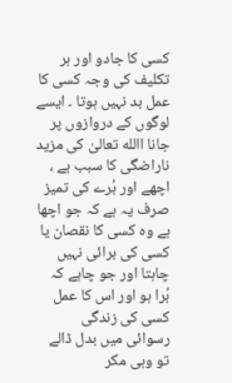کسی کا جادو اور ہر تکلیف کی وجہ کسی کا عمل بد نہیں ہوتا ۔ ایسے لوگوں کے دروازوں پر جانا االله تعالیٰ کی مزید ناراضگی کا سبب ہے ، اچھے اور بُرے کی تمیز صرف یہ ہے کہ جو اچھا ہے وہ کسی کا نقصان یا کسی کی برائی نہیں چاہتا اور جو چاہے کہ بُرا ہو اور اس کا عمل کسی کی زندگی رسوائی میں بدل ڈالے تو وہی مکر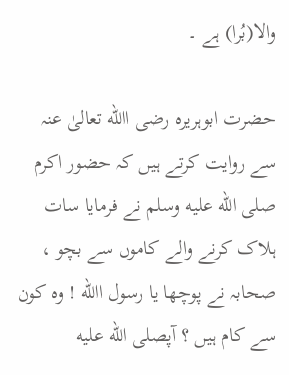والا(بُرا) ہے ۔

حضرت ابوہریرہ رضی االله تعالیٰ عنہ سے روایت کرتے ہیں کہ حضور اکرم صلى الله عليه وسلم نے فرمایا سات ہلاک کرنے والے کاموں سے بچو ، صحابہ نے پوچھا یا رسول االله ! وہ کون سے کام ہیں ؟ آپصلى الله عليه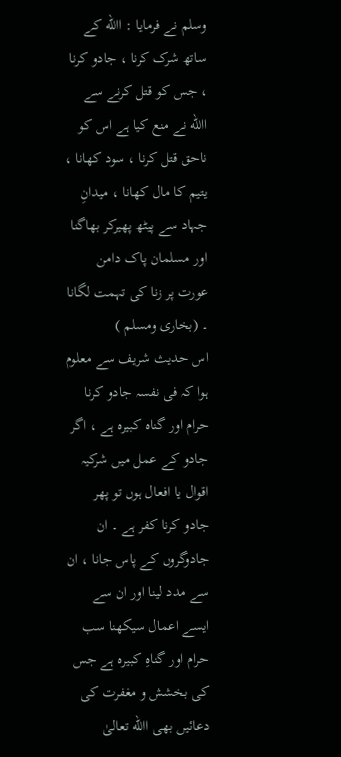وسلم نے فرمایا : االله کے ساتھ شرک کرنا ، جادو کرنا ، جس کو قتل کرنے سے االله نے منع کیا ہے اس کو ناحق قتل کرنا ، سود کھانا ، یتیم کا مال کھانا ، میدانِ جہاد سے پیٹھ پھیرکر بھاگنا اور مسلمان پاک دامن عورت پر زنا کی تہمت لگانا ۔ (بخاری ومسلم )
اس حدیث شریف سے معلوم ہوا کہ فی نفسہ جادو کرنا حرام اور گناہ کبیرہ ہے ، اگر جادو کے عمل میں شرکیہ اقوال یا افعال ہوں تو پھر جادو کرنا کفر ہے ۔ ان جادوگروں کے پاس جانا ، ان سے مدد لینا اور ان سے ایسے اعمال سیکھنا سب حرام اور گناہِ کبیرہ ہے جس کی بخشش و مغفرت کی دعائیں بھی االله تعالیٰ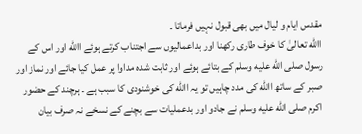مقدس ایام و لیال میں بھی قبول نہیں فرماتا ۔
االله تعالیٰ کا خوف طاری رکھنا اور بداعمالیوں سے اجتناب کرتے ہوئے االله اور اس کے رسول صلى الله عليه وسلم کے بتائے ہوئے اور ثابت شدہ مداوا پر عمل کیا جائے اور نماز اور صبر کے ساتھ االله کی مدد چاہیں تو یہ االله کی خوشنودی کا سبب ہے ۔ ہرچند کے حضور اکرم صلى الله عليه وسلم نے جادو اور بدعملیات سے بچنے کے نسخے نہ صرف بیان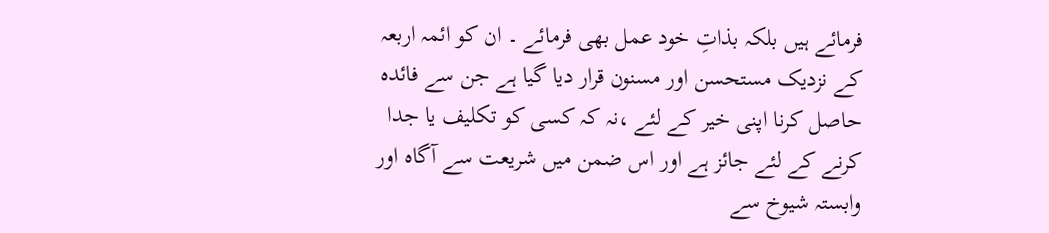فرمائے ہیں بلکہ بذاتِ خود عمل بھی فرمائے ۔ ان کو ائمہ اربعہ کے نزدیک مستحسن اور مسنون قرار دیا گیا ہے جن سے فائدہ حاصل کرنا اپنی خیر کے لئے ،نہ کہ کسی کو تکلیف یا جدا کرنے کے لئے جائز ہے اور اس ضمن میں شریعت سے آگاہ اور وابستہ شیوخ سے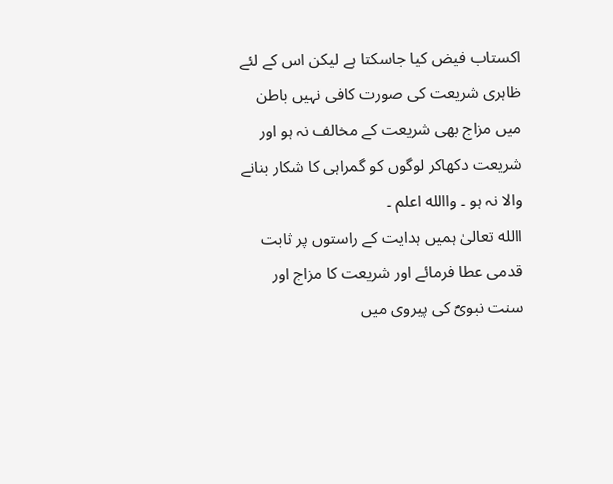اکستاب فیض کیا جاسکتا ہے لیکن اس کے لئے ظاہری شریعت کی صورت کافی نہیں باطن میں مزاج بھی شریعت کے مخالف نہ ہو اور شریعت دکھاکر لوگوں کو گمراہی کا شکار بنانے والا نہ ہو ۔ واالله اعلم ۔
االله تعالیٰ ہمیں ہدایت کے راستوں پر ثابت قدمی عطا فرمائے اور شریعت کا مزاج اور سنت نبویؐ کی پیروی میں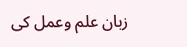زبان علم وعمل کی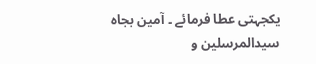یکجہتی عطا فرمائے ۔ آمین بجاہ سیدالمرسلین و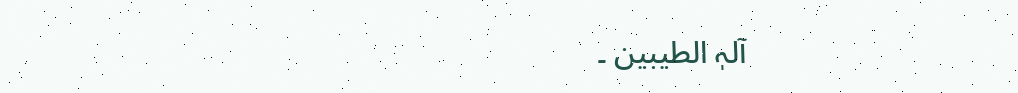آلہٖ الطیبین ۔